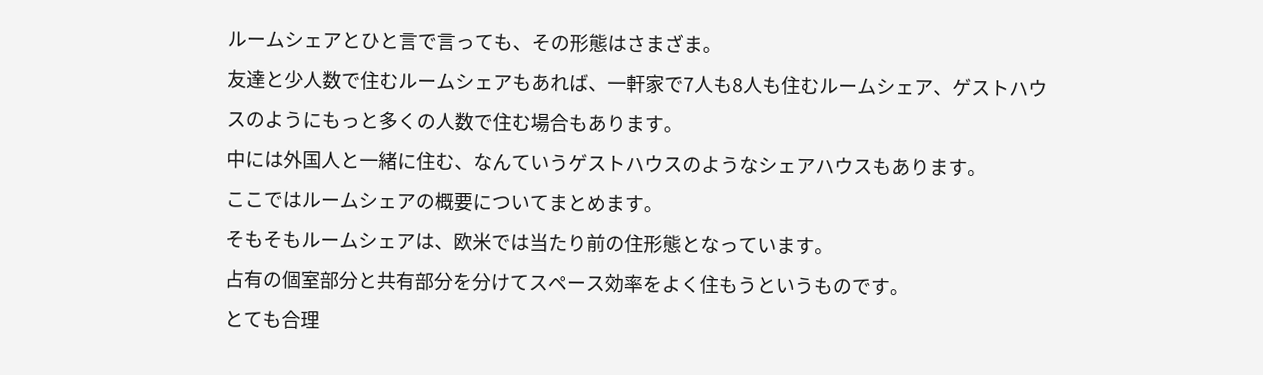ルームシェアとひと言で言っても、その形態はさまざま。
友達と少人数で住むルームシェアもあれば、一軒家で7人も8人も住むルームシェア、ゲストハウスのようにもっと多くの人数で住む場合もあります。
中には外国人と一緒に住む、なんていうゲストハウスのようなシェアハウスもあります。
ここではルームシェアの概要についてまとめます。
そもそもルームシェアは、欧米では当たり前の住形態となっています。
占有の個室部分と共有部分を分けてスペース効率をよく住もうというものです。
とても合理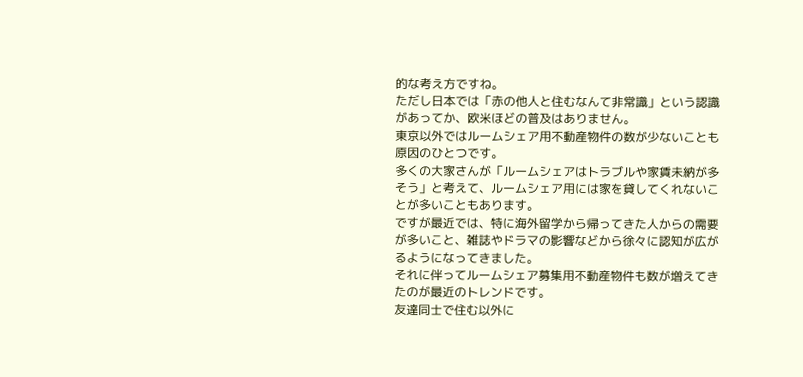的な考え方ですね。
ただし日本では「赤の他人と住むなんて非常識」という認識があってか、欧米ほどの普及はありません。
東京以外ではルームシェア用不動産物件の数が少ないことも原因のひとつです。
多くの大家さんが「ルームシェアはトラブルや家賃未納が多そう」と考えて、ルームシェア用には家を貸してくれないことが多いこともあります。
ですが最近では、特に海外留学から帰ってきた人からの需要が多いこと、雑誌やドラマの影響などから徐々に認知が広がるようになってきました。
それに伴ってルームシェア募集用不動産物件も数が増えてきたのが最近のトレンドです。
友達同士で住む以外に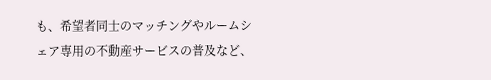も、希望者同士のマッチングやルームシェア専用の不動産サービスの普及など、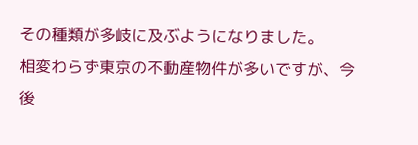その種類が多岐に及ぶようになりました。
相変わらず東京の不動産物件が多いですが、今後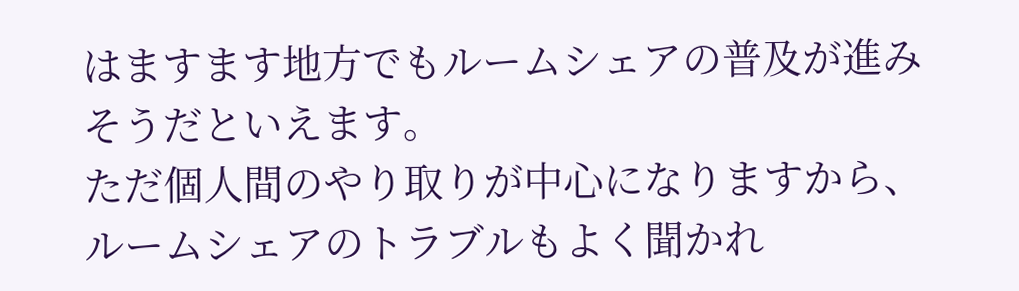はますます地方でもルームシェアの普及が進みそうだといえます。
ただ個人間のやり取りが中心になりますから、ルームシェアのトラブルもよく聞かれ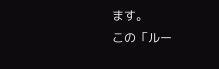ます。
この「ルー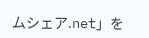ムシェア.net」を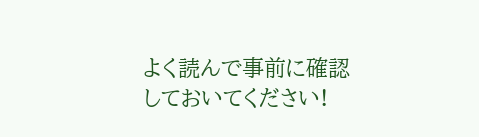よく読んで事前に確認しておいてください!